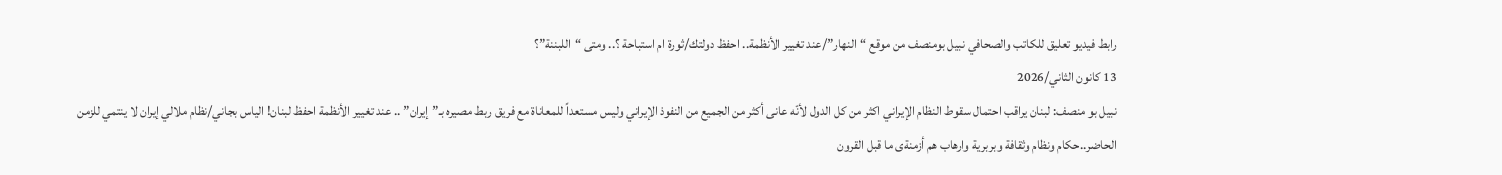رابط فيديو تعليق للكاتب والصحافي نبيل بومنصف من موقع “النهار”/عند تغيير الأنظمة.. احفظ دولتك/ثورة ام استباحة ؟.. ومتى “اللبننة”؟
13 كانون الثاني/2026
نبيل بو منصف: لبنان يراقب احتمال سقوط النظام الإيراني اكثر من كل الدول لأنّه عانى أكثر من الجميع من النفوذ الإيراني وليس مستعداً للمعاناة مع فريق ربط مصيره بـ”إيران” .. عند تغيير الأنظمة احفظ لبنان! الياس بجاني/نظام ملالي إيران لا ينتمي للزمن الحاضر..حكام ونظام وثقافة وبربرية وارهاب هم أزمنةى ما قبل القرون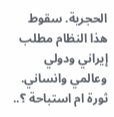الحجرية. سقوط هذا النظام مطلب إيراني ودولي وعالمي وانساني.
ثورة ام استباحة ؟..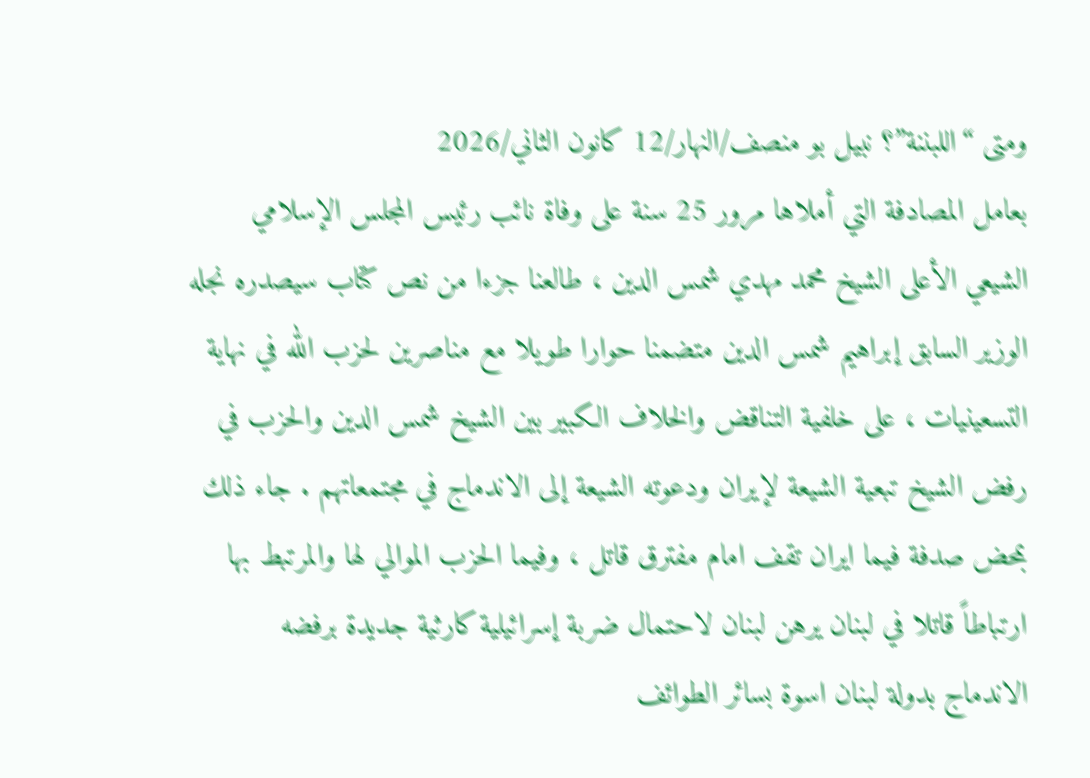ومتى “اللبننة”؟ نبيل بو منصف/النهار/12 كانون الثاني/2026
بعامل المصادفة التي أملاها مرور 25 سنة على وفاة نائب رئيس المجلس الإسلامي الشيعي الأعلى الشيخ محمد مهدي شمس الدين ، طالعنا جزءا من نص كتاب سيصدره نجله الوزير السابق إبراهيم شمس الدين متضمنا حوارا طويلا مع مناصرين لحزب الله في نهاية التسعينيات ، على خلفية التناقض والخلاف الكبير بين الشيخ شمس الدين والحزب في رفض الشيخ تبعية الشيعة لإيران ودعوته الشيعة إلى الاندماج في مجتمعاتهم . جاء ذلك بمحض صدفة فيما ايران تقف امام مفترق قاتل ، وفيما الحزب الموالي لها والمرتبط بها ارتباطاً قاتلا في لبنان يرهن لبنان لاحتمال ضربة إسرائيلية كارثية جديدة برفضه الاندماج بدولة لبنان اسوة بسائر الطوائف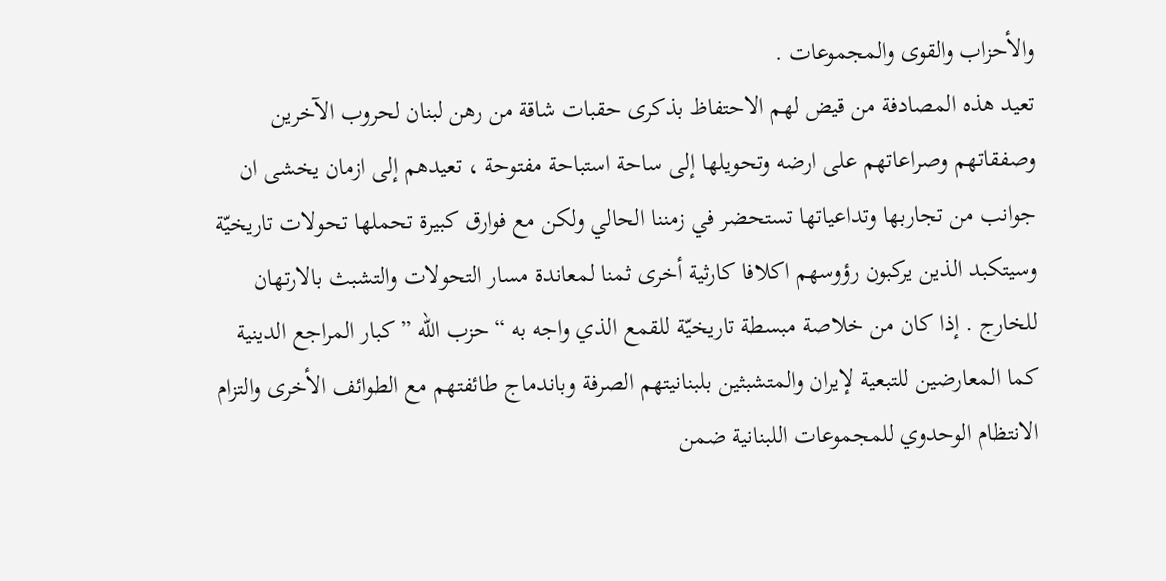والأحزاب والقوى والمجموعات .
تعيد هذه المصادفة من قيض لهم الاحتفاظ بذكرى حقبات شاقة من رهن لبنان لحروب الآخرين وصفقاتهم وصراعاتهم على ارضه وتحويلها إلى ساحة استباحة مفتوحة ، تعيدهم إلى ازمان يخشى ان جوانب من تجاربها وتداعياتها تستحضر في زمننا الحالي ولكن مع فوارق كبيرة تحملها تحولات تاريخيّة وسيتكبد الذين يركبون رؤوسهم اكلافا كارثية أخرى ثمنا لمعاندة مسار التحولات والتشبث بالارتهان للخارج . إذا كان من خلاصة مبسطة تاريخيّة للقمع الذي واجه به “حزب الله ” كبار المراجع الدينية كما المعارضين للتبعية لإيران والمتشبثين بلبنانيتهم الصرفة وباندماج طائفتهم مع الطوائف الأخرى والتزام الانتظام الوحدوي للمجموعات اللبنانية ضمن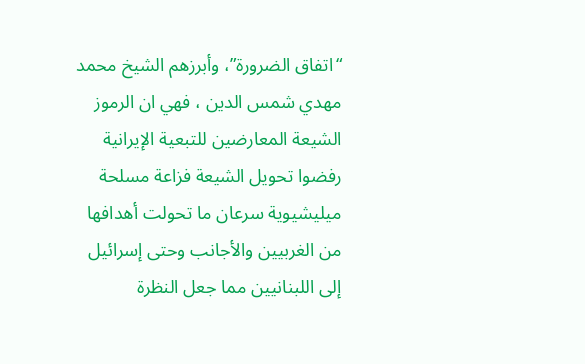“اتفاق الضرورة”، وأبرزهم الشيخ محمد مهدي شمس الدين ، فهي ان الرموز الشيعة المعارضين للتبعية الإيرانية رفضوا تحويل الشيعة فزاعة مسلحة ميليشيوية سرعان ما تحولت أهدافها من الغربيين والأجانب وحتى إسرائيل إلى اللبنانيين مما جعل النظرة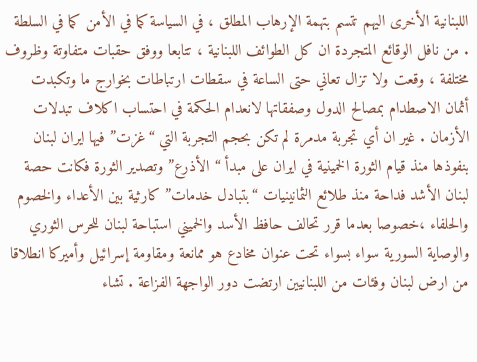اللبنانية الأخرى اليهم تتسم بتهمة الإرهاب المطلق ، في السياسة كما في الأمن كما في السلطة . من نافل الوقائع المتجردة ان كل الطوائف اللبنانية ، تتابعا ووفق حقبات متفاوتة وظروف مختلفة ، وقعت ولا تزال تعاني حتى الساعة في سقطات ارتباطات بخوارج ما وتكبدت أثمان الاصطدام بمصالح الدول وصفقاتها لانعدام الحكمة في احتساب اكلاف تبدلات الأزمان . غير ان أي تجربة مدمرة لم تكن بحجم التجربة التي “غزت” فيها ايران لبنان بنفوذها منذ قيام الثورة الخمينية في ايران على مبدأ “الأذرع” وتصدير الثورة فكانت حصة لبنان الأشد فداحة منذ طلائع الثمانينيات “بتبادل خدمات” كارثية بين الأعداء والخصوم والحلفاء ،خصوصا بعدما قرر تحالف حافظ الأسد والخميني استباحة لبنان للحرس الثوري والوصاية السورية سواء بسواء تحت عنوان مخادع هو ممانعة ومقاومة إسرائيل وأميركا انطلاقا من ارض لبنان وفئات من اللبنانيين ارتضت دور الواجهة الفزاعة . تشاء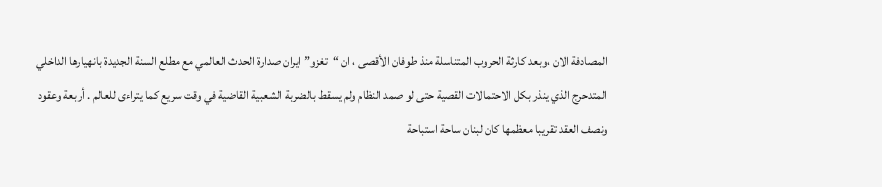المصادفة الان ،وبعد كارثة الحروب المتناسلة منذ طوفان الأقصى ، ان “تغزو” ايران صدارة الحدث العالمي مع مطلع السنة الجديدة بانهيارها الداخلي المتدحرج الذي ينذر بكل الاحتمالات القصية حتى لو صمد النظام ولم يسقط بالضربة الشعبية القاضية في وقت سريع كما يتراءى للعالم . أربعة وعقود ونصف العقد تقريبا معظمها كان لبنان ساحة استباحة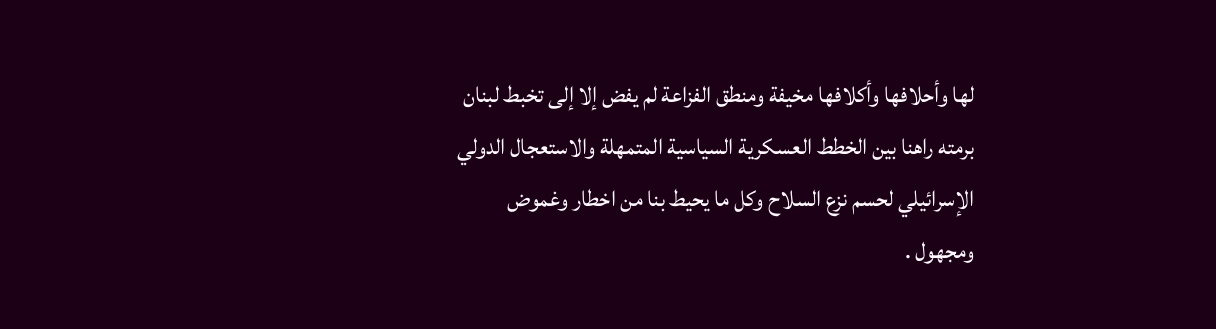لها وأحلافها وأكلافها مخيفة ومنطق الفزاعة لم يفض إلا إلى تخبط لبنان برمته راهنا بين الخطط العسكرية السياسية المتمهلة والاستعجال الدولي الإسرائيلي لحسم نزع السلاح وكل ما يحيط بنا من اخطار وغموض ومجهول .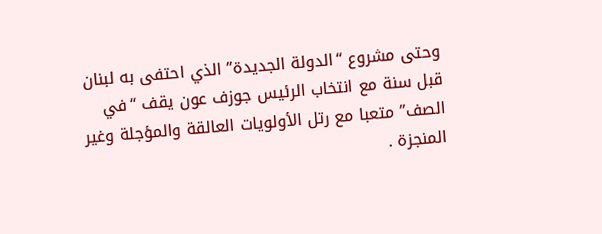وحتى مشروع “الدولة الجديدة” الذي احتفى به لبنان قبل سنة مع انتخاب الرئيس جوزف عون يقف “في الصف” متعبا مع رتل الأولويات العالقة والمؤجلة وغير المنجزة .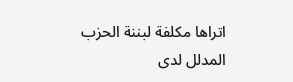اتراها مكلفة لبننة الحزب المدلل لدى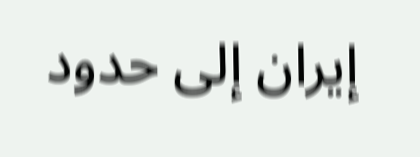إيران إلى حدود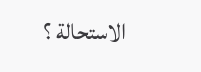الاستحالة ؟